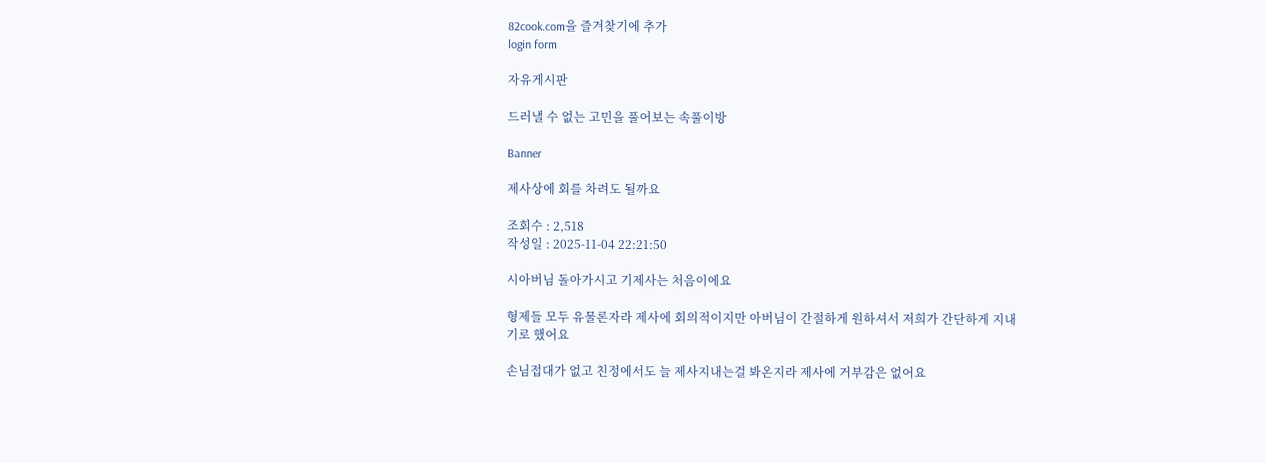82cook.com을 즐겨찾기에 추가
login form

자유게시판

드러낼 수 없는 고민을 풀어보는 속풀이방

Banner

제사상에 회를 차려도 될까요

조회수 : 2,518
작성일 : 2025-11-04 22:21:50

시아버님 돌아가시고 기제사는 처음이에요

형제들 모두 유물론자라 제사에 회의적이지만 아버님이 간절하게 원하셔서 저희가 간단하게 지내기로 했어요

손님접대가 없고 친정에서도 늘 제사지내는걸 봐온지라 제사에 거부감은 없어요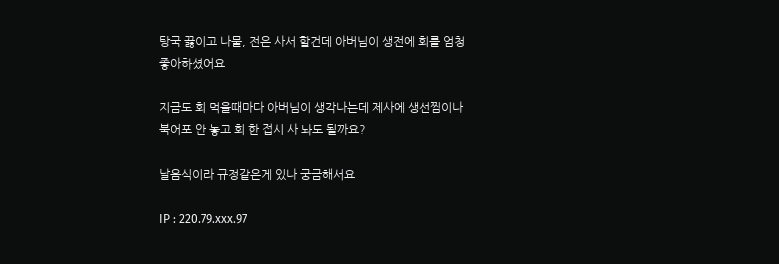탕국 끓이고 나물, 전은 사서 할건데 아버님이 생전에 회를 엄청 좋아하셨어요

지금도 회 먹을때마다 아버님이 생각나는데 제사에 생선찜이나 북어포 안 놓고 회 한 접시 사 놔도 될까요?

날음식이라 규정같은게 있나 궁금해서요

IP : 220.79.xxx.97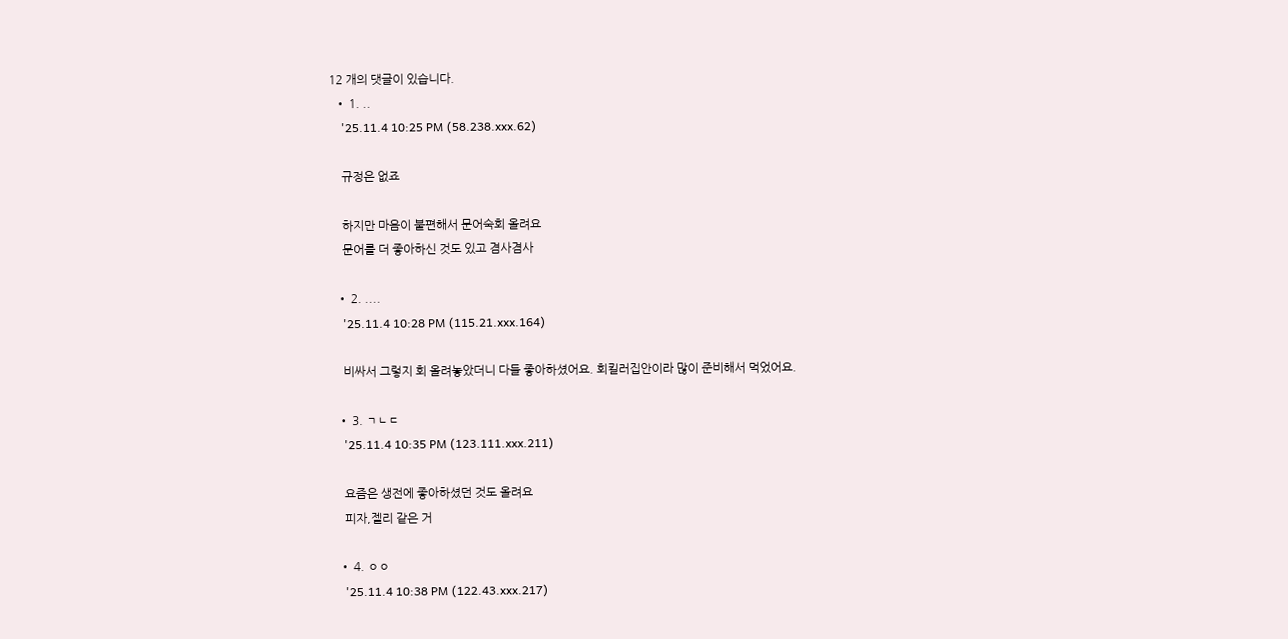12 개의 댓글이 있습니다.
  • 1. ..
    '25.11.4 10:25 PM (58.238.xxx.62)

    규정은 없죠

    하지만 마음이 불편해서 문어숙회 올려요
    문어를 더 좋아하신 것도 있고 겸사겸사

  • 2. ....
    '25.11.4 10:28 PM (115.21.xxx.164)

    비싸서 그렇지 회 올려놓았더니 다들 좋아하셨어요. 회킬러집안이라 많이 준비해서 먹었어요.

  • 3. ㄱㄴㄷ
    '25.11.4 10:35 PM (123.111.xxx.211)

    요즘은 생전에 좋아하셨던 것도 올려요
    피자,젤리 같은 거

  • 4. ㅇㅇ
    '25.11.4 10:38 PM (122.43.xxx.217)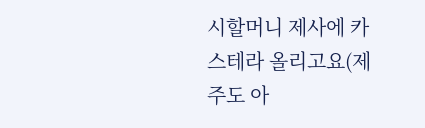시할머니 제사에 카스테라 올리고요(제주도 아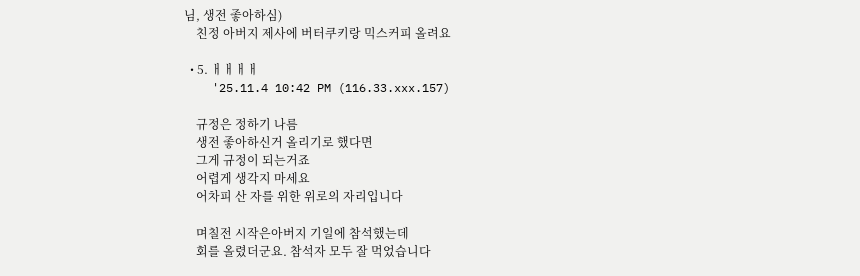님, 생전 좋아하심)
    친정 아버지 제사에 버터쿠키랑 믹스커피 올려요

  • 5. ㅐㅐㅐㅐ
    '25.11.4 10:42 PM (116.33.xxx.157)

    규정은 정하기 나름
    생전 좋아하신거 올리기로 했다면
    그게 규정이 되는거죠
    어렵게 생각지 마세요
    어차피 산 자를 위한 위로의 자리입니다

    며칠전 시작은아버지 기일에 참석했는데
    회를 올렸더군요. 참석자 모두 잘 먹었습니다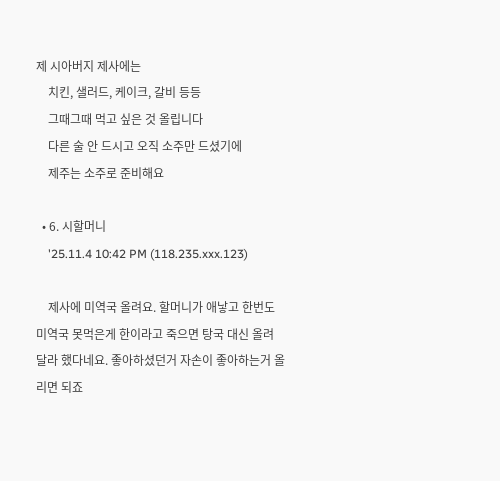제 시아버지 제사에는
    치킨, 샐러드, 케이크, 갈비 등등
    그때그때 먹고 싶은 것 올립니다
    다른 술 안 드시고 오직 소주만 드셨기에
    제주는 소주로 준비해요

  • 6. 시할머니
    '25.11.4 10:42 PM (118.235.xxx.123)

    제사에 미역국 올려요. 할머니가 애낳고 한번도 미역국 못먹은게 한이라고 죽으면 탕국 대신 올려 달라 했다네요. 좋아하셨던거 자손이 좋아하는거 올리면 되죠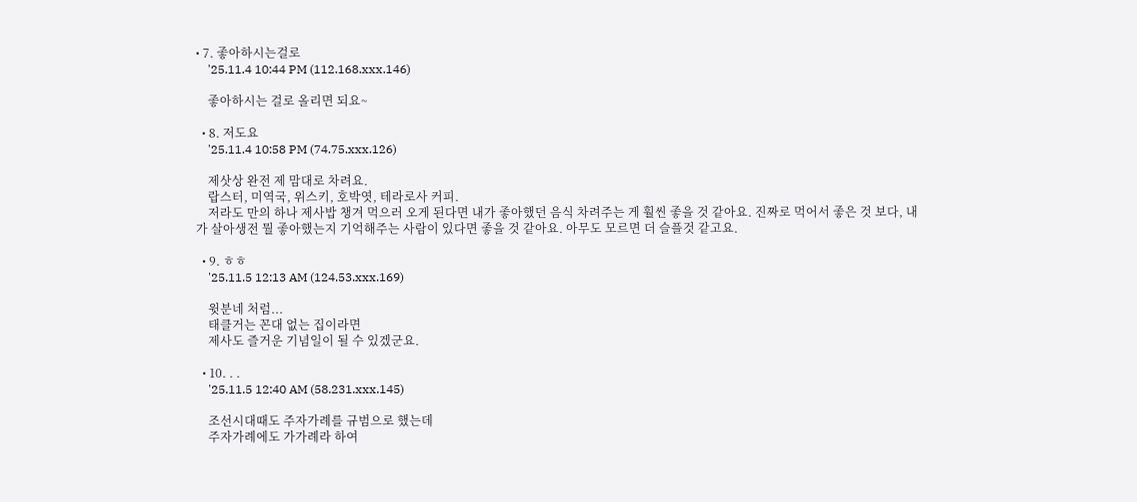• 7. 좋아하시는걸로
    '25.11.4 10:44 PM (112.168.xxx.146)

    좋아하시는 걸로 올리면 되요~

  • 8. 저도요
    '25.11.4 10:58 PM (74.75.xxx.126)

    제삿상 완전 제 맘대로 차려요.
    랍스터, 미역국, 위스키, 호박엿, 테라로사 커피.
    저라도 만의 하나 제사밥 챙겨 먹으러 오게 된다면 내가 좋아했던 음식 차려주는 게 훨씬 좋을 것 같아요. 진짜로 먹어서 좋은 것 보다, 내가 살아생전 뭘 좋아했는지 기억해주는 사람이 있다면 좋을 것 같아요. 아무도 모르면 더 슬플것 같고요.

  • 9. ㅎㅎ
    '25.11.5 12:13 AM (124.53.xxx.169)

    윗분네 처럼...
    태클거는 꼰대 없는 집이라면
    제사도 즐거운 기념일이 될 수 있겠군요.

  • 10. . .
    '25.11.5 12:40 AM (58.231.xxx.145)

    조선시대때도 주자가례를 규범으로 했는데
    주자가례에도 가가례라 하여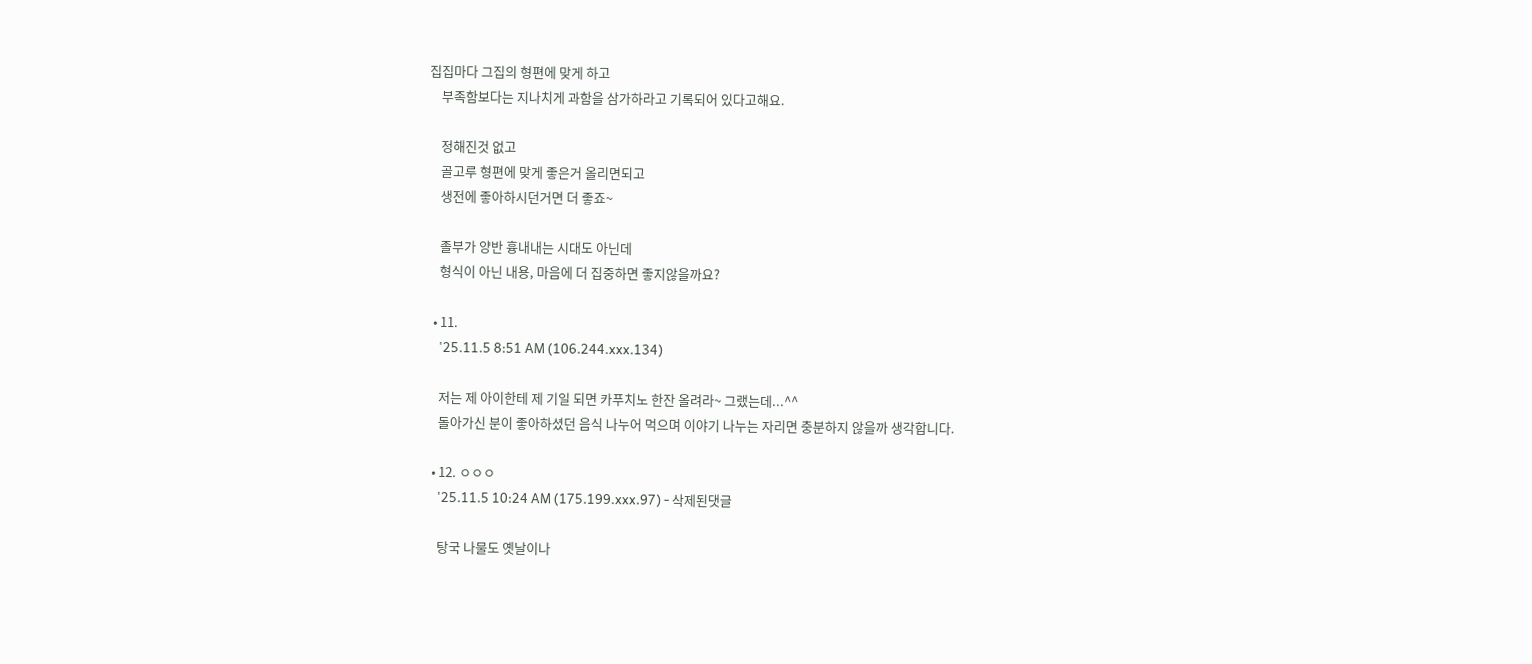집집마다 그집의 형편에 맞게 하고
    부족함보다는 지나치게 과함을 삼가하라고 기록되어 있다고해요.

    정해진것 없고
    골고루 형편에 맞게 좋은거 올리면되고
    생전에 좋아하시던거면 더 좋죠~

    졸부가 양반 흉내내는 시대도 아닌데
    형식이 아닌 내용, 마음에 더 집중하면 좋지않을까요?

  • 11.
    '25.11.5 8:51 AM (106.244.xxx.134)

    저는 제 아이한테 제 기일 되면 카푸치노 한잔 올려라~ 그랬는데...^^
    돌아가신 분이 좋아하셨던 음식 나누어 먹으며 이야기 나누는 자리면 충분하지 않을까 생각합니다.

  • 12. ㅇㅇㅇ
    '25.11.5 10:24 AM (175.199.xxx.97) - 삭제된댓글

    탕국 나물도 옛날이나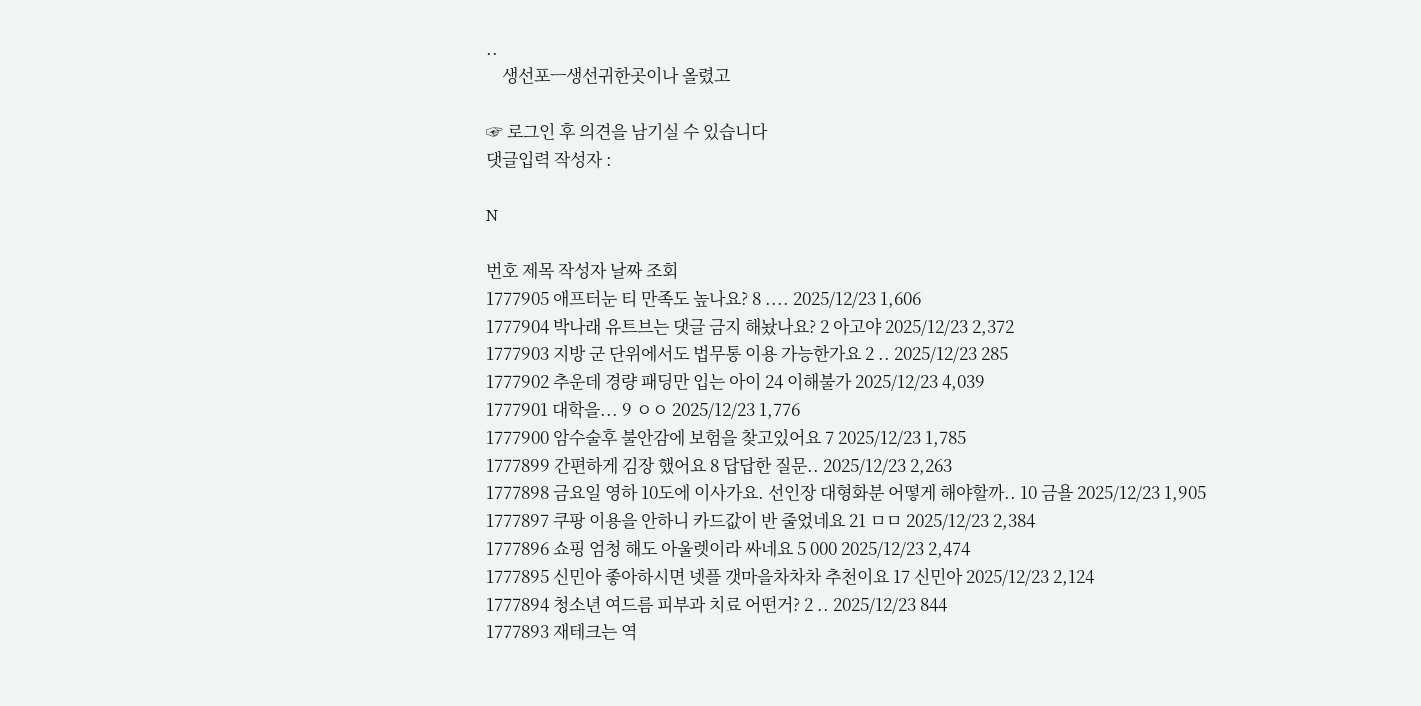..
    생선포ㅡ생선귀한곳이나 올렸고

☞ 로그인 후 의견을 남기실 수 있습니다
댓글입력 작성자 :

N

번호 제목 작성자 날짜 조회
1777905 애프터눈 티 만족도 높나요? 8 .... 2025/12/23 1,606
1777904 박나래 유트브는 댓글 금지 해놨나요? 2 아고야 2025/12/23 2,372
1777903 지방 군 단위에서도 법무통 이용 가능한가요 2 .. 2025/12/23 285
1777902 추운데 경량 패딩만 입는 아이 24 이해불가 2025/12/23 4,039
1777901 대학을... 9 ㅇㅇ 2025/12/23 1,776
1777900 암수술후 불안감에 보험을 찾고있어요 7 2025/12/23 1,785
1777899 간편하게 김장 했어요 8 답답한 질문.. 2025/12/23 2,263
1777898 금요일 영하 10도에 이사가요. 선인장 대형화분 어떻게 해야할까.. 10 금욜 2025/12/23 1,905
1777897 쿠팡 이용을 안하니 카드값이 반 줄었네요 21 ㅁㅁ 2025/12/23 2,384
1777896 쇼핑 엄청 해도 아울렛이라 싸네요 5 000 2025/12/23 2,474
1777895 신민아 좋아하시면 넷플 갯마을차차차 추천이요 17 신민아 2025/12/23 2,124
1777894 청소년 여드름 피부과 치료 어떤거? 2 .. 2025/12/23 844
1777893 재테크는 역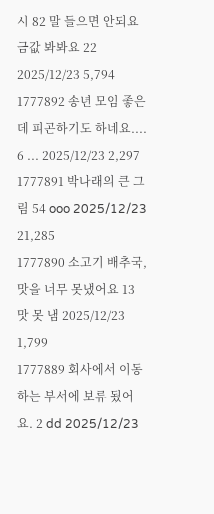시 82 말 들으면 안되요 금값 봐봐요 22 2025/12/23 5,794
1777892 송년 모임 좋은데 피곤하기도 하네요.... 6 ... 2025/12/23 2,297
1777891 박나래의 큰 그림 54 ooo 2025/12/23 21,285
1777890 소고기 배추국, 맛을 너무 못냈어요 13 맛 못 냄 2025/12/23 1,799
1777889 회사에서 이동하는 부서에 보류 됬어요. 2 dd 2025/12/23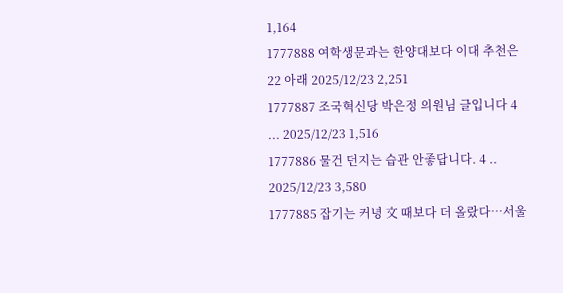1,164
1777888 여학생문과는 한양대보다 이대 추천은 22 아래 2025/12/23 2,251
1777887 조국혁신당 박은정 의원님 글입니다 4 ... 2025/12/23 1,516
1777886 물건 던지는 습관 안좋답니다. 4 .. 2025/12/23 3,580
1777885 잡기는 커녕 文 때보다 더 올랐다…서울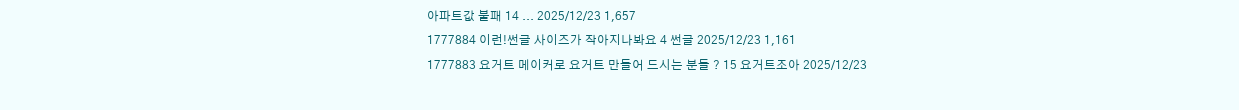아파트값 불패 14 ... 2025/12/23 1,657
1777884 이런!썬글 사이즈가 작아지나봐요 4 썬글 2025/12/23 1,161
1777883 요거트 메이커로 요거트 만들어 드시는 분들 ? 15 요거트조아 2025/12/23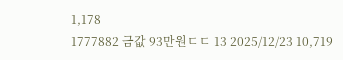1,178
1777882 금값 93만원ㄷㄷ 13 2025/12/23 10,719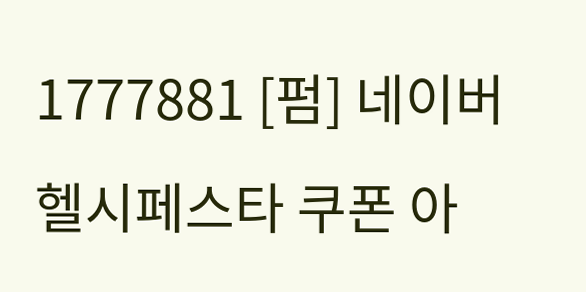1777881 [펌] 네이버 헬시페스타 쿠폰 아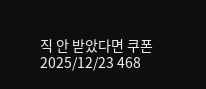직 안 받았다면 쿠폰 2025/12/23 468